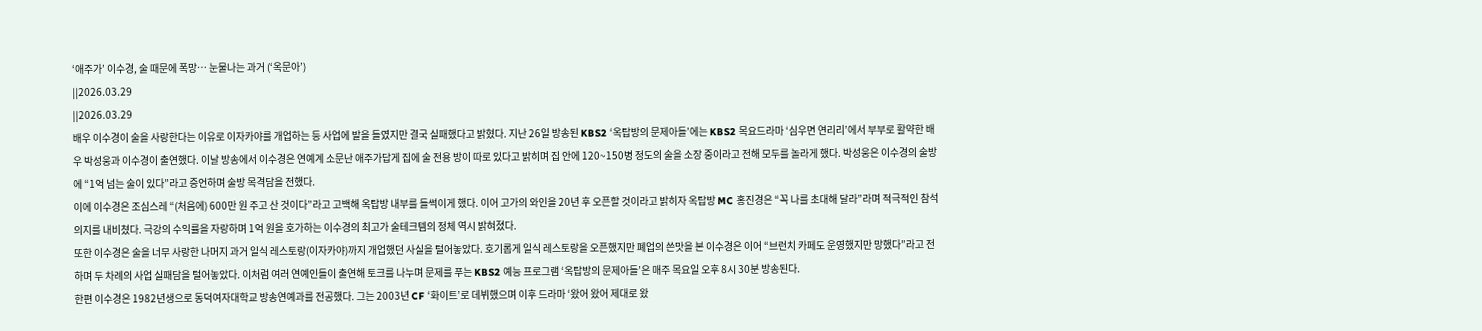‘애주가’ 이수경, 술 때문에 폭망… 눈물나는 과거 (‘옥문아’)
||2026.03.29
||2026.03.29
배우 이수경이 술을 사랑한다는 이유로 이자카야를 개업하는 등 사업에 발을 들였지만 결국 실패했다고 밝혔다. 지난 26일 방송된 KBS2 ‘옥탑방의 문제아들’에는 KBS2 목요드라마 ‘심우면 연리리’에서 부부로 활약한 배우 박성웅과 이수경이 출연했다. 이날 방송에서 이수경은 연예계 소문난 애주가답게 집에 술 전용 방이 따로 있다고 밝히며 집 안에 120~150병 정도의 술을 소장 중이라고 전해 모두를 놀라게 했다. 박성웅은 이수경의 술방에 “1억 넘는 술이 있다”라고 증언하며 술방 목격담을 전했다.
이에 이수경은 조심스레 “(처음에) 600만 원 주고 산 것이다”라고 고백해 옥탑방 내부를 들썩이게 했다. 이어 고가의 와인을 20년 후 오픈할 것이라고 밝히자 옥탑방 MC 홍진경은 “꼭 나를 초대해 달라”라며 적극적인 참석 의지를 내비쳤다. 극강의 수익률을 자랑하며 1억 원을 호가하는 이수경의 최고가 술테크템의 정체 역시 밝혀졌다.
또한 이수경은 술을 너무 사랑한 나머지 과거 일식 레스토랑(이자카야)까지 개업했던 사실을 털어놓았다. 호기롭게 일식 레스토랑을 오픈했지만 폐업의 쓴맛을 본 이수경은 이어 “브런치 카페도 운영했지만 망했다”라고 전하며 두 차례의 사업 실패담을 털어놓았다. 이처럼 여러 연예인들이 출연해 토크를 나누며 문제를 푸는 KBS2 예능 프로그램 ‘옥탑방의 문제아들’은 매주 목요일 오후 8시 30분 방송된다.
한편 이수경은 1982년생으로 동덕여자대학교 방송연예과를 전공했다. 그는 2003년 CF ‘화이트’로 데뷔했으며 이후 드라마 ‘왔어 왔어 제대로 왔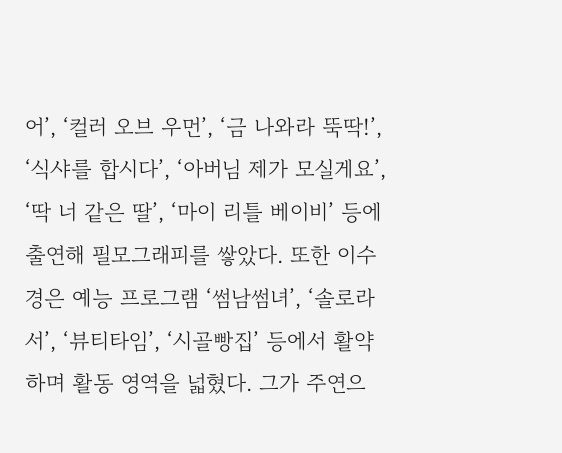어’, ‘컬러 오브 우먼’, ‘금 나와라 뚝딱!’, ‘식샤를 합시다’, ‘아버님 제가 모실게요’, ‘딱 너 같은 딸’, ‘마이 리틀 베이비’ 등에 출연해 필모그래피를 쌓았다. 또한 이수경은 예능 프로그램 ‘썸남썸녀’, ‘솔로라서’, ‘뷰티타임’, ‘시골빵집’ 등에서 활약하며 활동 영역을 넓혔다. 그가 주연으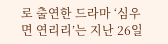로 출연한 드라마 ‘심우면 연리리’는 지난 26일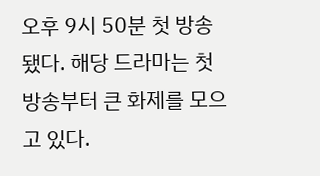오후 9시 50분 첫 방송됐다. 해당 드라마는 첫 방송부터 큰 화제를 모으고 있다.